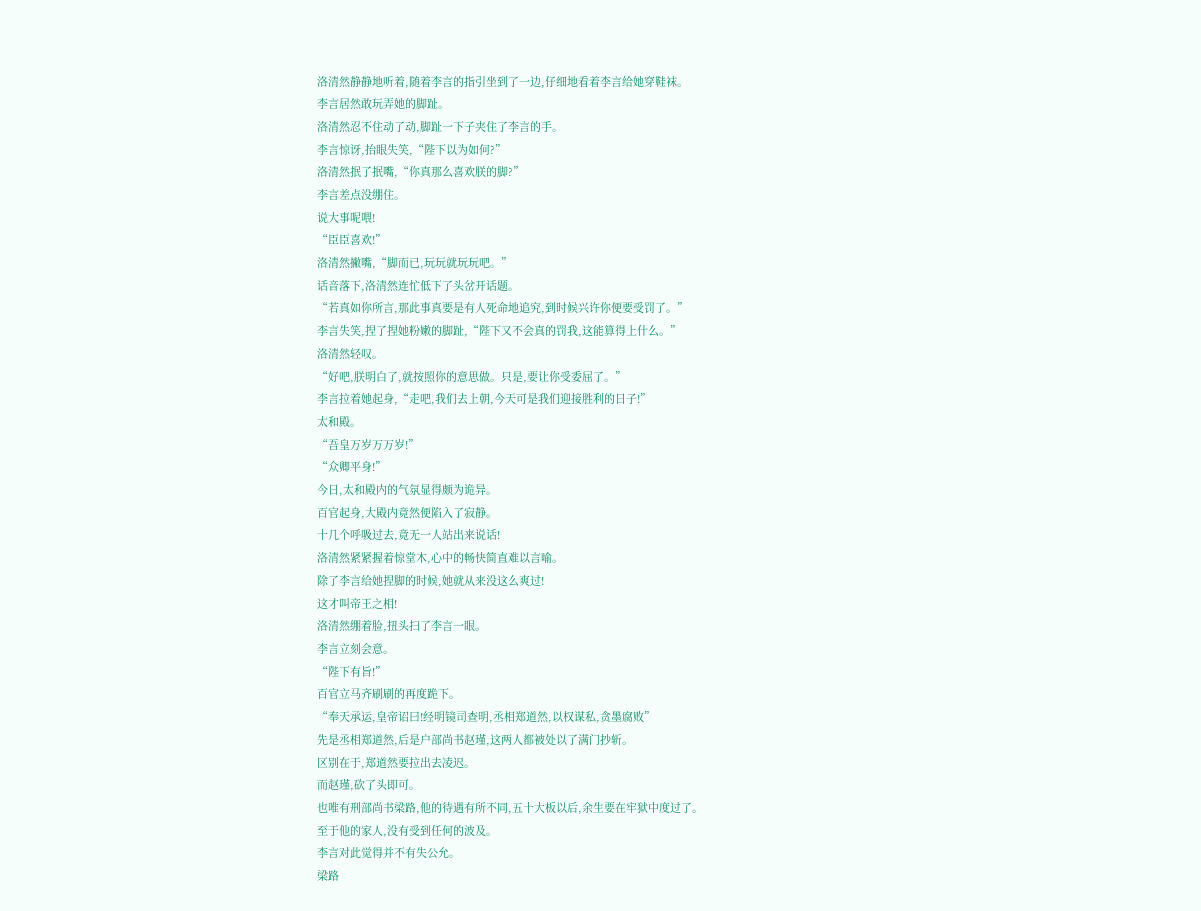洛清然静静地听着,随着李言的指引坐到了一边,仔细地看着李言给她穿鞋袜。
李言居然敢玩弄她的脚趾。
洛清然忍不住动了动,脚趾一下子夹住了李言的手。
李言惊讶,抬眼失笑,“陛下以为如何?”
洛清然抿了抿嘴,“你真那么喜欢朕的脚?”
李言差点没绷住。
说大事呢喂!
“臣臣喜欢!”
洛清然撇嘴,“脚而已,玩玩就玩玩吧。”
话音落下,洛清然连忙低下了头岔开话题。
“若真如你所言,那此事真要是有人死命地追究,到时候兴许你便要受罚了。”
李言失笑,捏了捏她粉嫩的脚趾,“陛下又不会真的罚我,这能算得上什么。”
洛清然轻叹。
“好吧,朕明白了,就按照你的意思做。只是,要让你受委屈了。”
李言拉着她起身,“走吧,我们去上朝,今天可是我们迎接胜利的日子!”
太和殿。
“吾皇万岁万万岁!”
“众卿平身!”
今日,太和殿内的气氛显得颇为诡异。
百官起身,大殿内竟然便陷入了寂静。
十几个呼吸过去,竟无一人站出来说话!
洛清然紧紧握着惊堂木,心中的畅快简直难以言喻。
除了李言给她捏脚的时候,她就从来没这么爽过!
这才叫帝王之相!
洛清然绷着脸,扭头扫了李言一眼。
李言立刻会意。
“陛下有旨!”
百官立马齐刷刷的再度跪下。
“奉天承运,皇帝诏曰!经明镜司查明,丞相郑道然,以权谋私,贪墨腐败”
先是丞相郑道然,后是户部尚书赵瑾,这两人都被处以了满门抄斩。
区别在于,郑道然要拉出去凌迟。
而赵瑾,砍了头即可。
也唯有刑部尚书梁路,他的待遇有所不同,五十大板以后,余生要在牢狱中度过了。
至于他的家人,没有受到任何的波及。
李言对此觉得并不有失公允。
梁路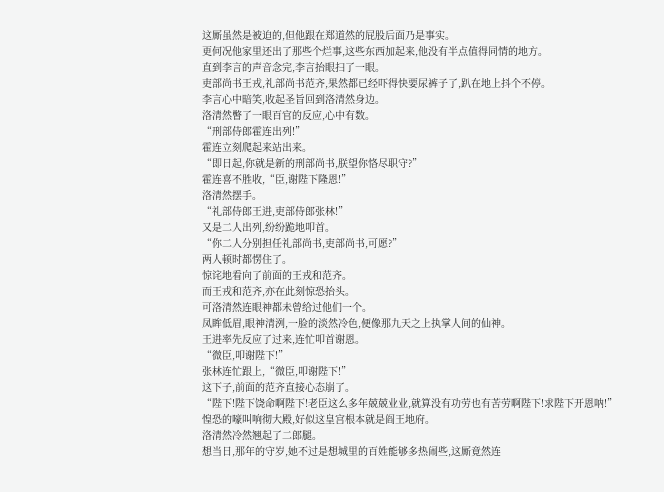这厮虽然是被迫的,但他跟在郑道然的屁股后面乃是事实。
更何况他家里还出了那些个烂事,这些东西加起来,他没有半点值得同情的地方。
直到李言的声音念完,李言抬眼扫了一眼。
吏部尚书王戎,礼部尚书范齐,果然都已经吓得快要尿裤子了,趴在地上抖个不停。
李言心中暗笑,收起圣旨回到洛清然身边。
洛清然瞥了一眼百官的反应,心中有数。
“刑部侍郎霍连出列!”
霍连立刻爬起来站出来。
“即日起,你就是新的刑部尚书,朕望你恪尽职守?”
霍连喜不胜收,“臣,谢陛下隆恩!”
洛清然摆手。
“礼部侍郎王进,吏部侍郎张林!”
又是二人出列,纷纷跪地叩首。
“你二人分别担任礼部尚书,吏部尚书,可愿?”
两人顿时都愣住了。
惊诧地看向了前面的王戎和范齐。
而王戎和范齐,亦在此刻惊恐抬头。
可洛清然连眼神都未曾给过他们一个。
凤眸低眉,眼神清洌,一脸的淡然冷色,便像那九天之上执掌人间的仙神。
王进率先反应了过来,连忙叩首谢恩。
“微臣,叩谢陛下!”
张林连忙跟上,“微臣,叩谢陛下!”
这下子,前面的范齐直接心态崩了。
“陛下!陛下饶命啊陛下!老臣这么多年兢兢业业,就算没有功劳也有苦劳啊陛下!求陛下开恩呐!”
惶恐的嚎叫响彻大殿,好似这皇宫根本就是阎王地府。
洛清然冷然翘起了二郎腿。
想当日,那年的守岁,她不过是想城里的百姓能够多热闹些,这厮竟然连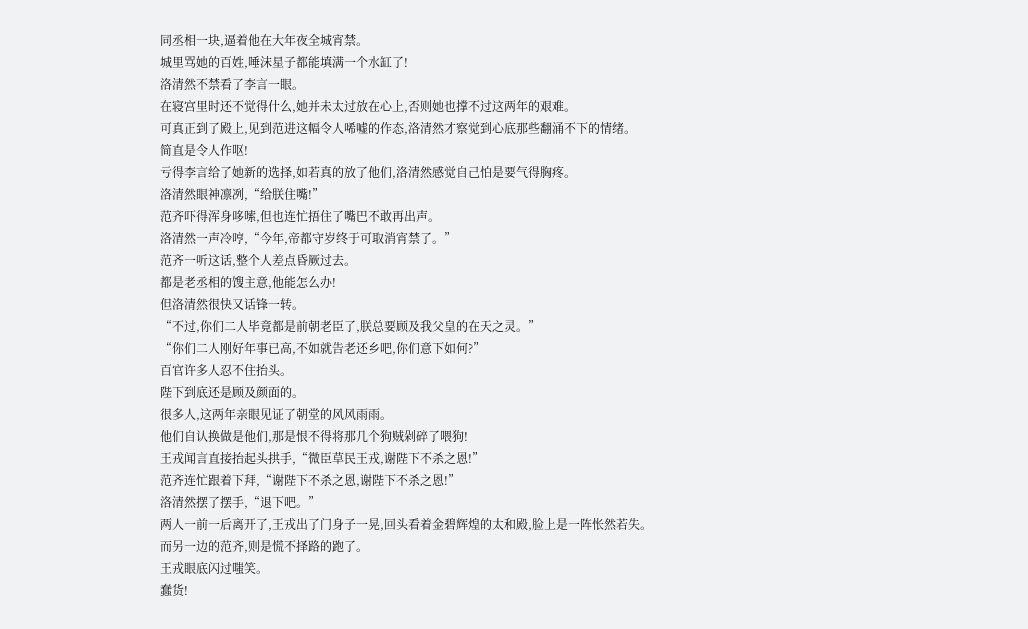同丞相一块,逼着他在大年夜全城宵禁。
城里骂她的百姓,唾沫星子都能填满一个水缸了!
洛清然不禁看了李言一眼。
在寝宫里时还不觉得什么,她并未太过放在心上,否则她也撑不过这两年的艰难。
可真正到了殿上,见到范进这幅令人唏嘘的作态,洛清然才察觉到心底那些翻涌不下的情绪。
简直是令人作呕!
亏得李言给了她新的选择,如若真的放了他们,洛清然感觉自己怕是要气得胸疼。
洛清然眼神凛冽,“给朕住嘴!”
范齐吓得浑身哆嗦,但也连忙捂住了嘴巴不敢再出声。
洛清然一声冷哼,“今年,帝都守岁终于可取消宵禁了。”
范齐一听这话,整个人差点昏厥过去。
都是老丞相的馊主意,他能怎么办!
但洛清然很快又话锋一转。
“不过,你们二人毕竟都是前朝老臣了,朕总要顾及我父皇的在天之灵。”
“你们二人刚好年事已高,不如就告老还乡吧,你们意下如何?”
百官许多人忍不住抬头。
陛下到底还是顾及颜面的。
很多人,这两年亲眼见证了朝堂的风风雨雨。
他们自认换做是他们,那是恨不得将那几个狗贼剁碎了喂狗!
王戎闻言直接抬起头拱手,“微臣草民王戎,谢陛下不杀之恩!”
范齐连忙跟着下拜,“谢陛下不杀之恩,谢陛下不杀之恩!”
洛清然摆了摆手,“退下吧。”
两人一前一后离开了,王戎出了门身子一晃,回头看着金碧辉煌的太和殿,脸上是一阵怅然若失。
而另一边的范齐,则是慌不择路的跑了。
王戎眼底闪过嗤笑。
蠢货!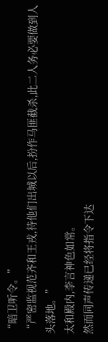“暗卫听令。”
“严密监视范齐和王戎,待他们出城以后,扮作马匪截杀,此二人务必要做到人头落地。”
太和殿内,李言神色如常。
然而同声传递已经将指令下达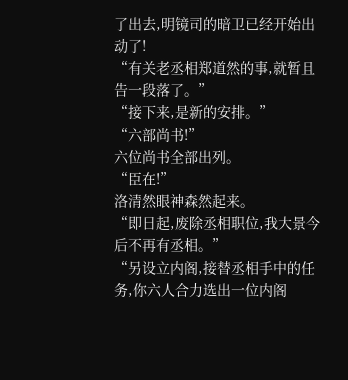了出去,明镜司的暗卫已经开始出动了!
“有关老丞相郑道然的事,就暂且告一段落了。”
“接下来,是新的安排。”
“六部尚书!”
六位尚书全部出列。
“臣在!”
洛清然眼神森然起来。
“即日起,废除丞相职位,我大景今后不再有丞相。”
“另设立内阁,接替丞相手中的任务,你六人合力选出一位内阁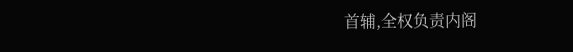首辅,全权负责内阁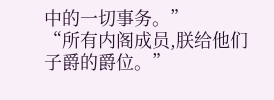中的一切事务。”
“所有内阁成员,朕给他们子爵的爵位。”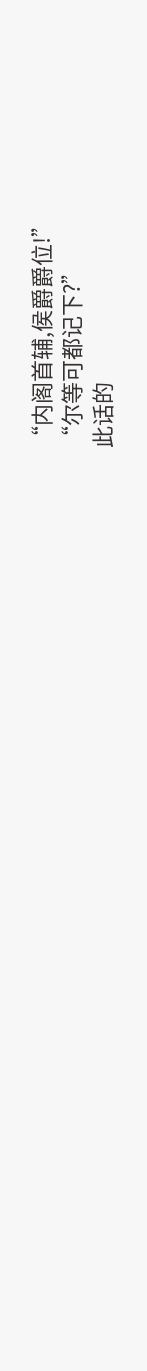“内阁首辅,侯爵爵位!”
“尔等可都记下?”
此话的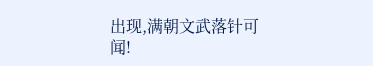出现,满朝文武落针可闻!